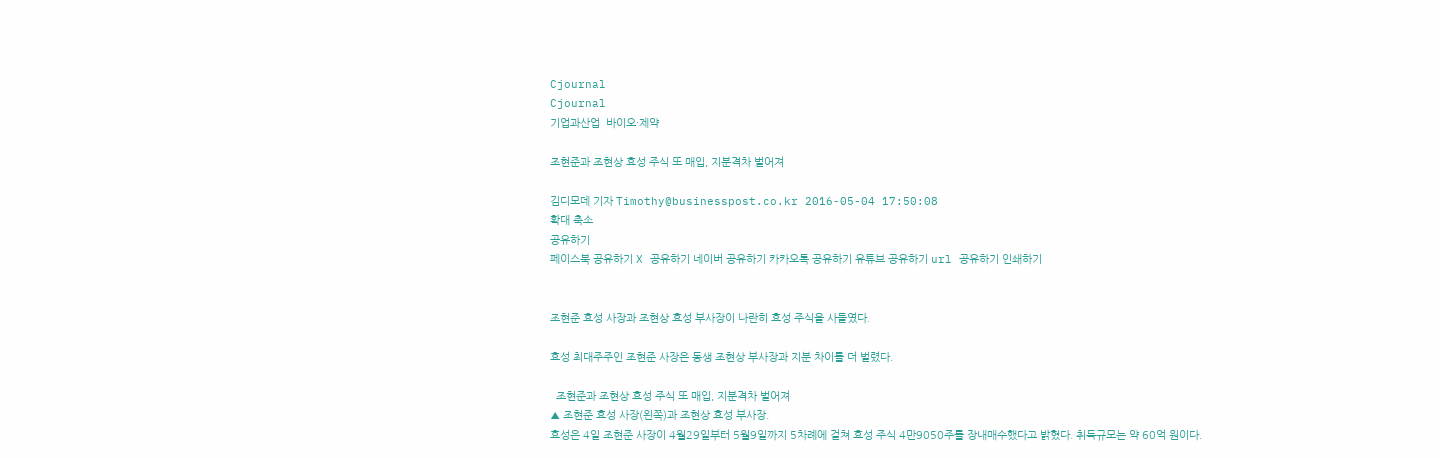Cjournal
Cjournal
기업과산업  바이오·제약

조현준과 조현상 효성 주식 또 매입, 지분격차 벌어져

김디모데 기자 Timothy@businesspost.co.kr 2016-05-04 17:50:08
확대 축소
공유하기
페이스북 공유하기 X 공유하기 네이버 공유하기 카카오톡 공유하기 유튜브 공유하기 url 공유하기 인쇄하기


조현준 효성 사장과 조현상 효성 부사장이 나란히 효성 주식을 사들였다.

효성 최대주주인 조현준 사장은 동생 조현상 부사장과 지분 차이를 더 벌렸다.

  조현준과 조현상 효성 주식 또 매입, 지분격차 벌어져
▲ 조현준 효성 사장(왼쪽)과 조현상 효성 부사장.
효성은 4일 조현준 사장이 4월29일부터 5월9일까지 5차례에 걸쳐 효성 주식 4만9050주를 장내매수했다고 밝혔다. 취득규모는 약 60억 원이다.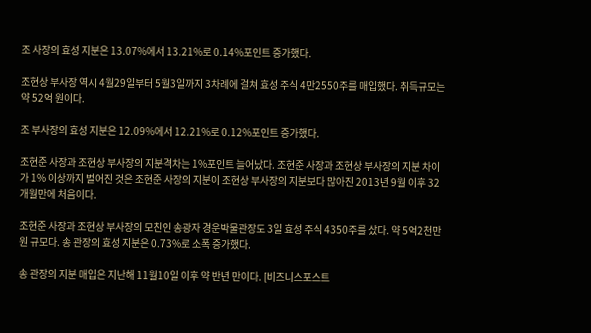조 사장의 효성 지분은 13.07%에서 13.21%로 0.14%포인트 증가했다.

조현상 부사장 역시 4월29일부터 5월3일까지 3차례에 걸쳐 효성 주식 4만2550주를 매입했다. 취득규모는 약 52억 원이다.

조 부사장의 효성 지분은 12.09%에서 12.21%로 0.12%포인트 증가했다.

조현준 사장과 조현상 부사장의 지분격차는 1%포인트 늘어났다. 조현준 사장과 조현상 부사장의 지분 차이가 1% 이상까지 벌어진 것은 조현준 사장의 지분이 조현상 부사장의 지분보다 많아진 2013년 9월 이후 32개월만에 처음이다.

조현준 사장과 조현상 부사장의 모친인 송광자 경운박물관장도 3일 효성 주식 4350주를 샀다. 약 5억2천만 원 규모다. 송 관장의 효성 지분은 0.73%로 소폭 증가했다.

송 관장의 지분 매입은 지난해 11월10일 이후 약 반년 만이다. [비즈니스포스트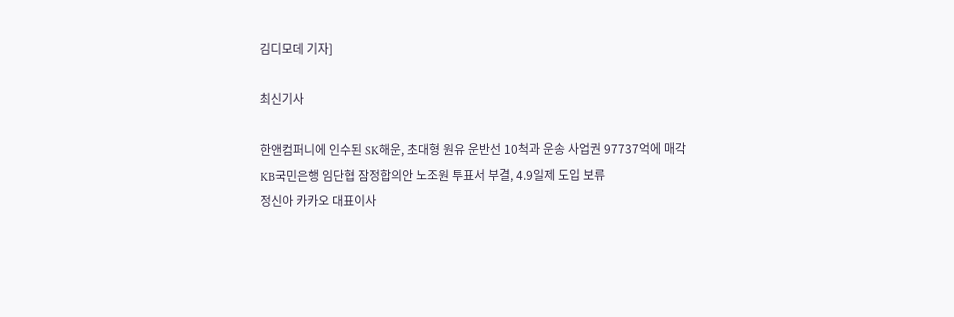김디모데 기자]

최신기사

한앤컴퍼니에 인수된 SK해운, 초대형 원유 운반선 10척과 운송 사업권 97737억에 매각
KB국민은행 임단협 잠정합의안 노조원 투표서 부결, 4.9일제 도입 보류
정신아 카카오 대표이사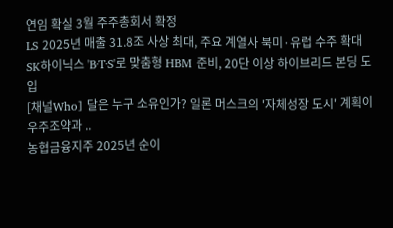연임 확실 3월 주주총회서 확정
LS 2025년 매출 31.8조 사상 최대, 주요 계열사 북미·유럽 수주 확대
SK하이닉스 'B·T·S'로 맞춤형 HBM 준비, 20단 이상 하이브리드 본딩 도입
[채널Who] 달은 누구 소유인가? 일론 머스크의 '자체성장 도시' 계획이 우주조약과 ..
농협금융지주 2025년 순이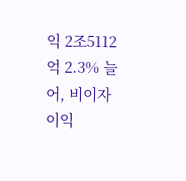익 2조5112억 2.3% 늘어, 비이자이익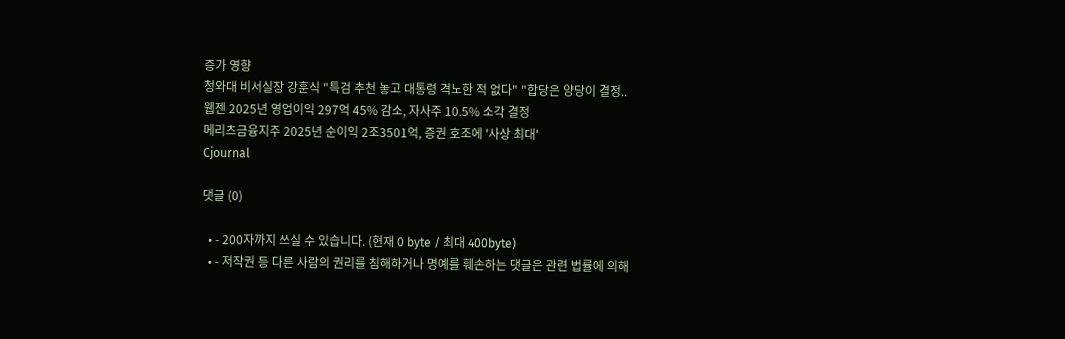증가 영향
청와대 비서실장 강훈식 "특검 추천 놓고 대통령 격노한 적 없다" "합당은 양당이 결정..
웹젠 2025년 영업이익 297억 45% 감소, 자사주 10.5% 소각 결정
메리츠금융지주 2025년 순이익 2조3501억, 증권 호조에 '사상 최대'
Cjournal

댓글 (0)

  • - 200자까지 쓰실 수 있습니다. (현재 0 byte / 최대 400byte)
  • - 저작권 등 다른 사람의 권리를 침해하거나 명예를 훼손하는 댓글은 관련 법률에 의해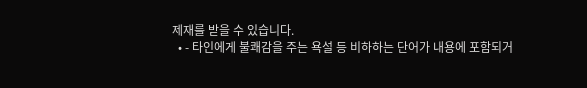제재를 받을 수 있습니다.
  • - 타인에게 불쾌감을 주는 욕설 등 비하하는 단어가 내용에 포함되거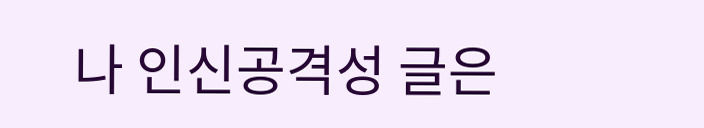나 인신공격성 글은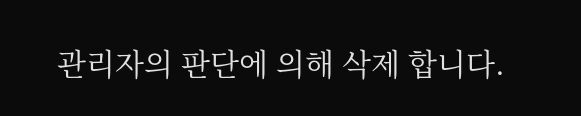관리자의 판단에 의해 삭제 합니다.